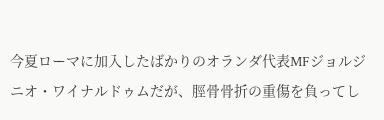今夏ローマに加入したばかりのオランダ代表MFジョルジニオ・ワイナルドゥムだが、脛骨骨折の重傷を負ってし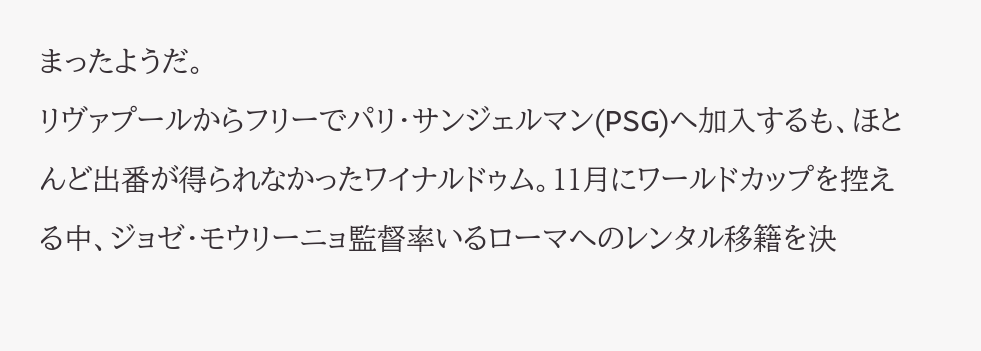まったようだ。
リヴァプールからフリーでパリ・サンジェルマン(PSG)へ加入するも、ほとんど出番が得られなかったワイナルドゥム。11月にワールドカップを控える中、ジョゼ・モウリーニョ監督率いるローマへのレンタル移籍を決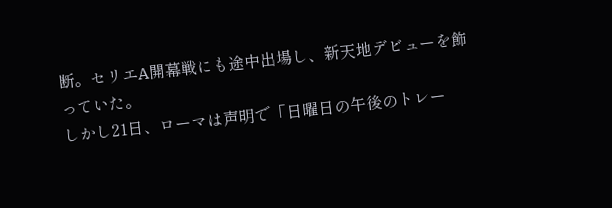断。セリエA開幕戦にも途中出場し、新天地デビューを飾っていた。
しかし21日、ローマは声明で「日曜日の午後のトレー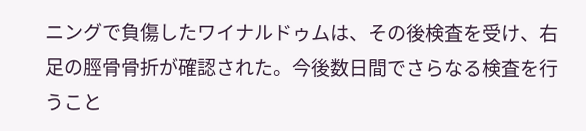ニングで負傷したワイナルドゥムは、その後検査を受け、右足の脛骨骨折が確認された。今後数日間でさらなる検査を行うこと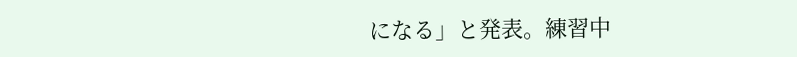になる」と発表。練習中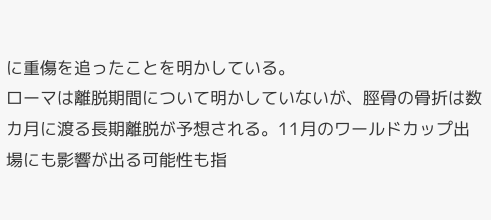に重傷を追ったことを明かしている。
ローマは離脱期間について明かしていないが、脛骨の骨折は数カ月に渡る長期離脱が予想される。11月のワールドカップ出場にも影響が出る可能性も指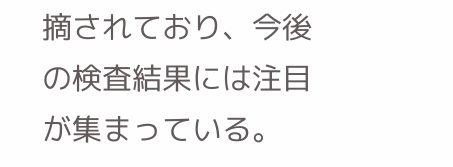摘されており、今後の検査結果には注目が集まっている。